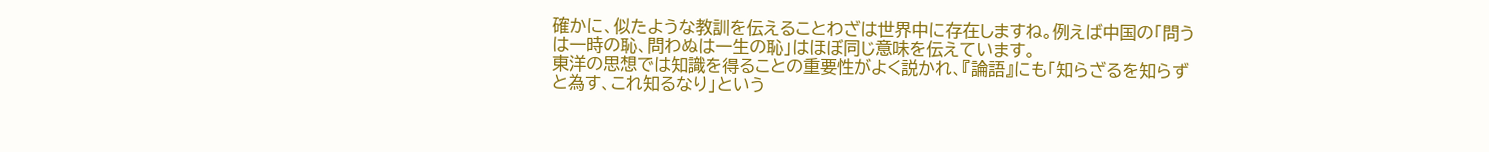確かに、似たような教訓を伝えることわざは世界中に存在しますね。例えば中国の「問うは一時の恥、問わぬは一生の恥」はほぼ同じ意味を伝えています。
東洋の思想では知識を得ることの重要性がよく説かれ、『論語』にも「知らざるを知らずと為す、これ知るなり」という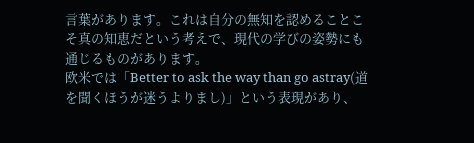言葉があります。これは自分の無知を認めることこそ真の知恵だという考えで、現代の学びの姿勢にも通じるものがあります。
欧米では「Better to ask the way than go astray(道を聞くほうが迷うよりまし)」という表現があり、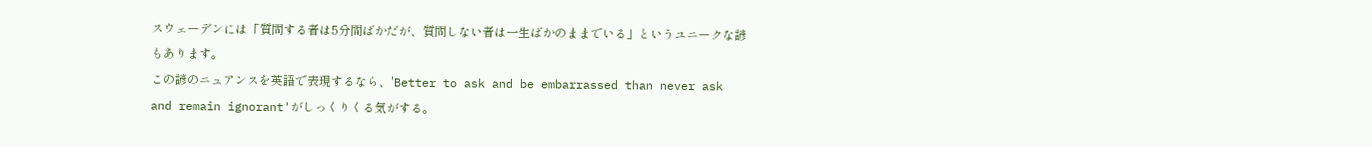スウェーデンには「質問する者は5分間ばかだが、質問しない者は一生ばかのままでいる」というユニークな諺もあります。
この諺のニュアンスを英語で表現するなら、'Better to ask and be embarrassed than never ask and remain ignorant'がしっくりくる気がする。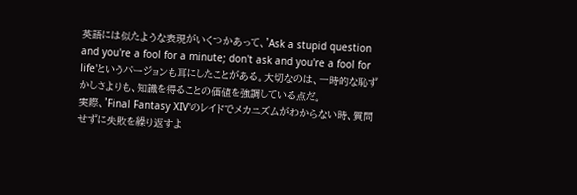英語には似たような表現がいくつかあって、'Ask a stupid question and you're a fool for a minute; don't ask and you're a fool for life'というバージョンも耳にしたことがある。大切なのは、一時的な恥ずかしさよりも、知識を得ることの価値を強調している点だ。
実際、'Final Fantasy XIV'のレイドでメカニズムがわからない時、質問せずに失敗を繰り返すよ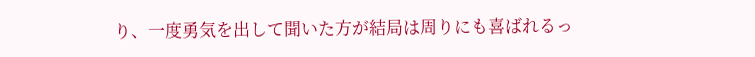り、一度勇気を出して聞いた方が結局は周りにも喜ばれるっ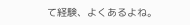て経験、よくあるよね。